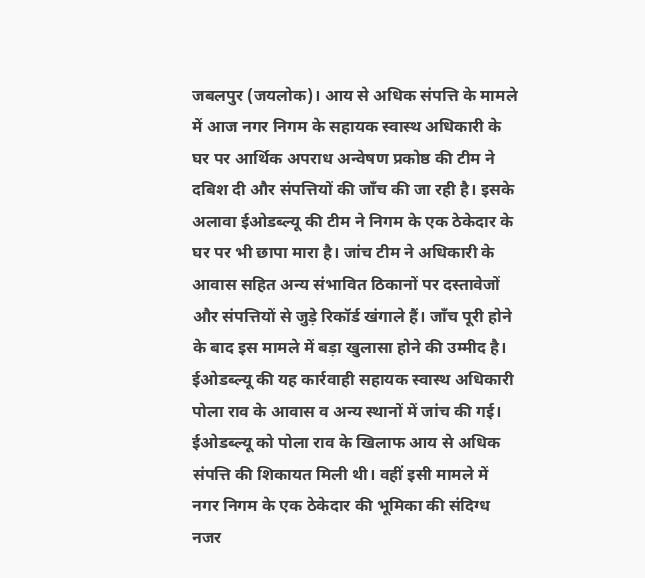जबलपुर (जयलोक)। आय से अधिक संपत्ति के मामले में आज नगर निगम के सहायक स्वास्थ अधिकारी के घर पर आर्थिक अपराध अन्वेषण प्रकोष्ठ की टीम ने दबिश दी और संपत्तियों की जाँच की जा रही है। इसके अलावा ईओडब्ल्यू की टीम ने निगम के एक ठेकेदार के घर पर भी छापा मारा है। जांच टीम ने अधिकारी के आवास सहित अन्य संभावित ठिकानों पर दस्तावेजों और संपत्तियों से जुड़े रिकॉर्ड खंगाले हैं। जाँच पूरी होने के बाद इस मामले में बड़ा खुलासा होने की उम्मीद है।
ईओडब्ल्यू की यह कार्रवाही सहायक स्वास्थ अधिकारी पोला राव के आवास व अन्य स्थानों में जांच की गई। ईओडब्ल्यू को पोला राव के खिलाफ आय से अधिक संपत्ति की शिकायत मिली थी। वहीं इसी मामले में नगर निगम के एक ठेकेदार की भूमिका की संदिग्ध नजर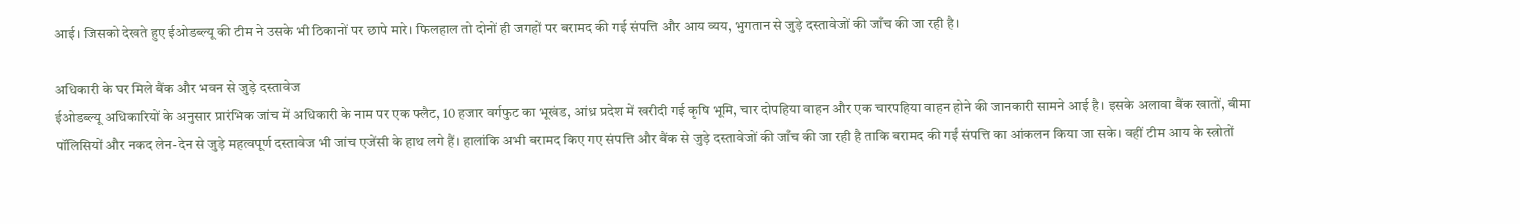आई। जिसको देखते हुए ईओडब्ल्यू की टीम ने उसके भी ठिकानों पर छापे मारे। फिलहाल तो दोनों ही जगहों पर बरामद की गई संपत्ति और आय व्यय, भुगतान से जुड़े दस्तावेजों की जाँच की जा रही है।

अधिकारी के घर मिले बैंक और भवन से जुड़े दस्तावेज
ईओडब्ल्यू अधिकारियों के अनुसार प्रारंभिक जांच में अधिकारी के नाम पर एक फ्लैट, 10 हजार वर्गफुट का भूखंड, आंध्र प्रदेश में खरीदी गई कृषि भूमि, चार दोपहिया वाहन और एक चारपहिया वाहन होने की जानकारी सामने आई है। इसके अलावा बैंक खातों, बीमा पॉलिसियों और नकद लेन-देन से जुड़े महत्वपूर्ण दस्तावेज भी जांच एजेंसी के हाथ लगे हैं। हालांकि अभी बरामद किए गए संपत्ति और बैंक से जुड़े दस्तावेजों की जाँच की जा रही है ताकि बरामद की गईं संपत्ति का आंकलन किया जा सके। वहीं टीम आय के स्त्रोतों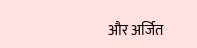और अर्जित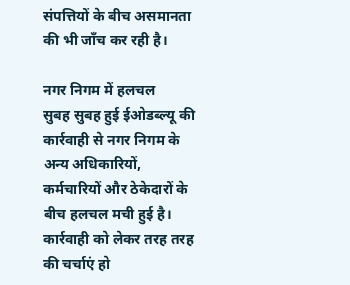संपत्तियों के बीच असमानता की भी जाँच कर रही है।

नगर निगम में हलचल
सुबह सुबह हुई ईओडब्ल्यू की कार्रवाही से नगर निगम के अन्य अधिकारियों, कर्मचारियों और ठेकेदारों के बीच हलचल मची हुई है। कार्रवाही को लेकर तरह तरह की चर्चाएं हो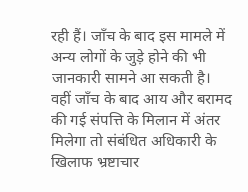रही हैं। जाँच के बाद इस मामले में अन्य लोगों के जुड़े होने की भी जानकारी सामने आ सकती है।
वहीं जाँच के बाद आय और बरामद की गई संपत्ति के मिलान में अंतर मिलेगा तो संबंधित अधिकारी के खिलाफ भ्रष्टाचार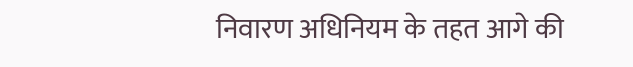निवारण अधिनियम के तहत आगे की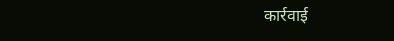कार्रवाई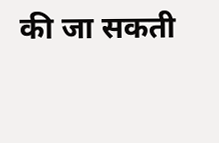की जा सकती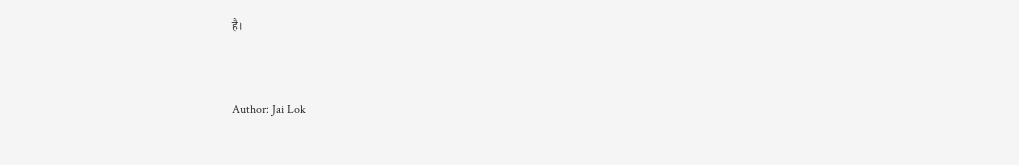है।


Author: Jai Lok